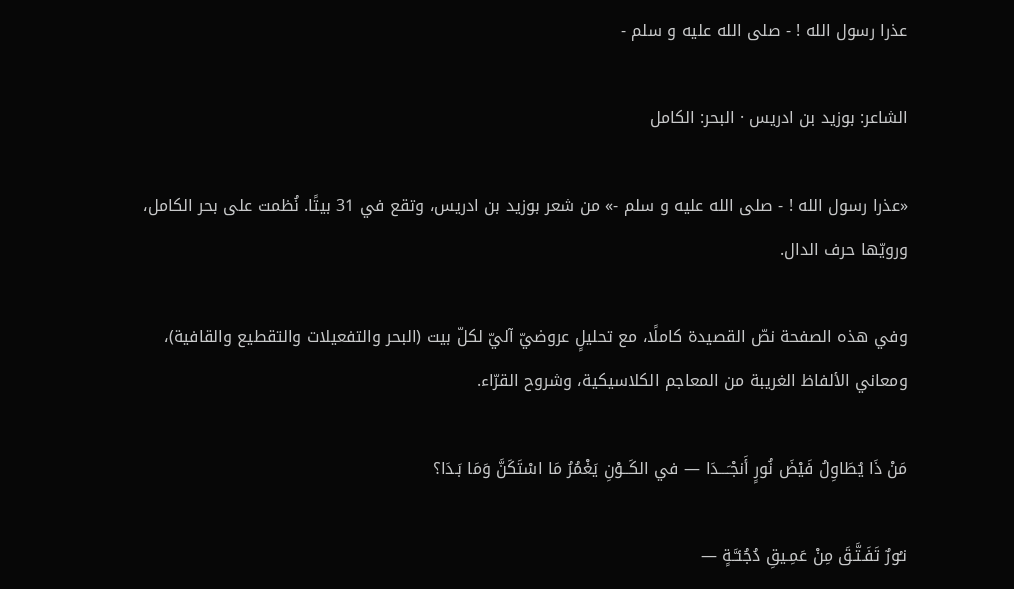عذرا رسول الله ! - صلى الله عليه و سلم -

الشاعر: بوزيد بن ادريس · البحر: الكامل

«عذرا رسول الله ! - صلى الله عليه و سلم -» من شعر بوزيد بن ادريس، وتقع في 31 بيتًا. نُظمت على بحر الكامل، ورويّها حرف الدال.

وفي هذه الصفحة نصّ القصيدة كاملًا، مع تحليلٍ عروضيّ آليّ لكلّ بيت (البحر والتفعيلات والتقطيع والقافية)، ومعاني الألفاظ الغريبة من المعاجم الكلاسيكية، وشروح القرّاء.

مَنْ ذَا يُطَاوِلُ فَيْضَ نُورٍ أَنجْـَـــدَا — في الكَــوْنِ يَغْمُرُ مَا اسْتَكَنَّ وَمَا بَـدَا؟

نـُورٌ تَفَـتَّـقَ مِنْ عَمِـيقِ دُجُنـَّـةٍ —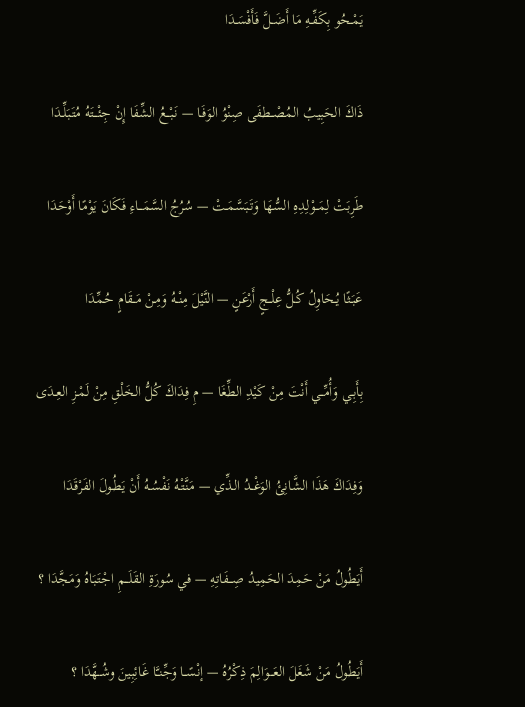يَمْـحُو بِكَفِّـهِ مَا أَضَــلَّ فَأَفْسَـدَا

ذَاكَ الحَبِيبُ المُصْــطفَى صِنْوُ الوَفَـا — نَبْــعُ الشِّفَا إِنْ جِئْـــتَهُ مُتَبَلِّـدَا

طَرِبَتْ لِمَــوْلِدِهِ السُّهَا وَتَبَسَّمَـتْ — سُرُجُ السَّمَـــاءِ فَكَانَ يَوْمًا أَوْحَدَا

عَبَثًا يُـحَاوِلُ كُـلُّ عِلْــجٍ أَرْعَنٍ — النَّيْلَ مِنْــهُ وَمِـنْ مَــقَامٍ حُـمِّدَا

بِأَبِـي وَأُمِّــي أَنْتَ مِنْ كَيْدِ الطِّغَا — مِ فِدَاكَ كُلُّ الخَلْقِ مِنْ لَمْـزِ العِـدَى

وَفِدَاكَ هَذَا الشَّانِئُ الوَغْــدُ الـذِّي — مَنَّـتْـهُ نَفْسُـهُ أَنْ يَطُـولَ الفَرْقَدَا

أَيَطُولُ مَنْ حَمِدَ الحَمِيدُ صِـــفَاتِهِ — في سُورَةِ القَلَـــمِ اجْتَبَاهُ وَمَجَّدَا ؟

أَيَطُولُ مَنْ شَغَلَ العَـــوَالِمَ ذِكْرُهُ — إنْسًــا وَجِّنـَّا غَائِبِينَ وشُــهَّدَا ؟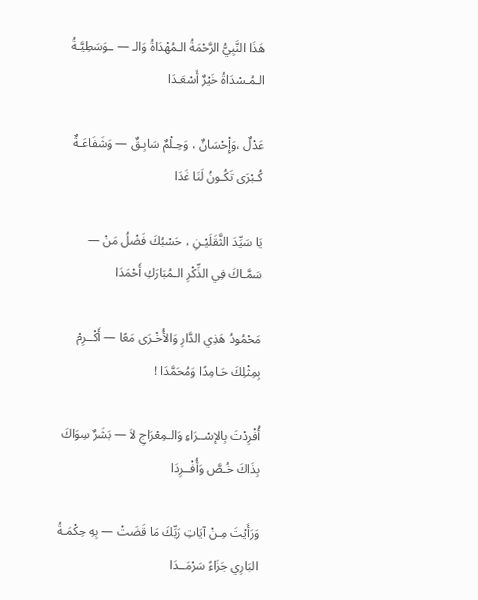هَذَا النَّبِيُّ الرَّحْمَةُ الـمُهْدَاةُ وَالـ — ـوَسَطِيَّـةُ الـمُـسْدَاةُ خَيْرٌ أَسْعَـدَا

عَدْلٌ ،وَإِْحْسَانٌ ، وَحِـلْمٌ سَابِـقٌ — وَشَفَاعَـةٌ كُـبْرَى تَكُـونُ لَنَا غَدَا

يَا سَيِّدَ الثَّقَلَيْـنِ ، حَسْبُكَ فَضْلُ مَنْ — سَمَّـاكَ فِي الذِّكْرِ الـمُبَارَكِ أَحْمَدَا

مَحْمُودُ هَذِي الدَّارِ وَالأُخْـرَى مَعًا — أَكْــرِمْ بِمِثْلِكَ حَـامِدًا وَمُحَمَّدَا !

أُفْرِدْتَ بِالإسْــرَاءِ وَالـمِعْرَاجِ لاَ — بَشَرٌ سِوَاكَ بِذَاكَ خُـصَّ وَأُفْــرِدَا

وَرَأَيْتَ مِـنْ آيَاتِ رَبِّكَ مَا قَضَتْ — بِهِ حِكْمَـةُ البَارِي جَزَاءً سَرْمَــدَا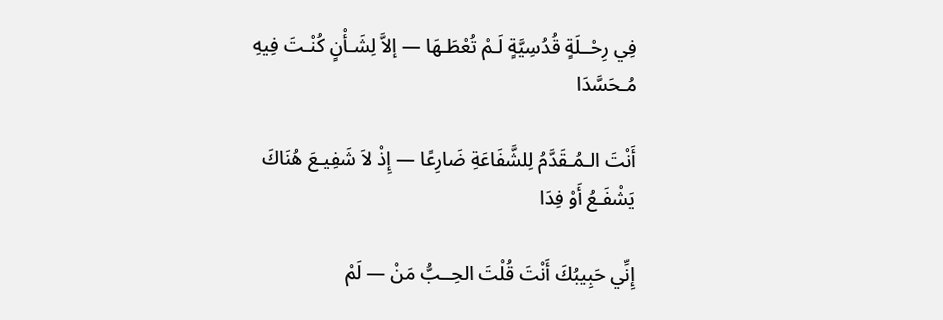فِي رِحْــلَةٍ قُدُسِيَّةٍ لَـمْ تُعْطَـهَا — إلاَّ لِشَـأْنٍ كُنْـتَ فِيهِ مُـحَسَّدَا

أَنْتَ الـمُـقَدَّمُ لِلشَّفَاعَةِ ضَارِعًا — إِذْ لاَ شَفِيـعَ هُنَاكَ يَشْفَـعُ أَوْ فِدَا

إِنِّي حَبِيبُكَ أَنْتَ قُلْتَ الحِــبُّ مَنْ — لَمْ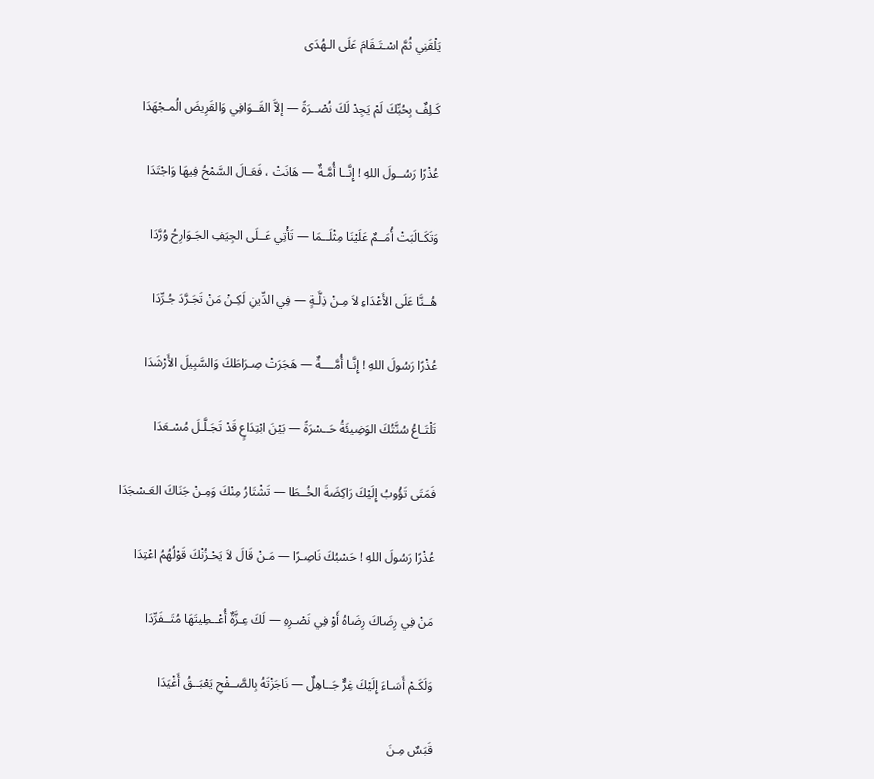يَلْقَنِي ثُمَّ اسْـتَـقَامَ عَلَى الـهُدَى

كَـلِفٌ بِحُبِّكَ لَمْ يَجِدْ لَكَ نُصْــرَةً — إلاَّ القَــوَافِي وَالقَرِيضَ الُمـجْهَدَا

عُذْرًا رَسُــولَ اللهِ ! إِنَّــا أُمَّـةٌ — هَانَتْ ، فَعَـالَ السَّمْحُ فِيهَا وَاجْتَدَا

وَتَكَـالَبَتْ أُمَــمٌ عَلَيْنَا مِثْلَــمَا — تَأْتِي عَــلَى الجِيَفِ الجَـوَارِحُ وُرَّدَا

هُــنَّا عَلَى الأَعْدَاءِ لاَ مِـنْ ذِلَّـةٍ — فِي الدِّينِ لَكِـنْ مَنْ تَجَـرَّدَ جُـرِّدَا

عُذْرًا رَسُولَ اللهِ ! إِنَّـا أُمَّــــةٌ — هَجَرَتْ صِـرَاطَكَ وَالسَّبِيلَ الأَرْشَدَا

تَلْتَـاعُ سُنَّتُكَ الوَضِيئَةُ حَــسْرَةً — بَيْنَ ابْتِدَاعٍ قَدْ تَجَـلَّـلَ مُسْـعَدَا

فَمَتَى تَؤُوبُ إِلَيْكَ رَاكِضَةَ الخُــطَا — تَشْتَارُ مِنْكَ وَمِـنْ جَنَاكَ العَـسْجَدَا

عُذْرًا رَسُولَ اللهِ ! حَسْبُكَ نَاصِـرًا — مَـنْ قَالَ لاَ يَحْـزُنْكَ قَوْلُهُمُ اعْتِدَا

مَنْ فِي رِضَاكَ رِضَاهُ أَوْ فِي نَصْـرِهِ — لَكَ عِـزَّةٌ أُعْــطِيتَهَا مُتَــفَرِّدَا

وَلَكَـمْ أَسَـاءَ إِلَيْكَ غِرٌّ جَــاهِلٌ — نَاجَزْتَهُ بِالصَّــفْحِ يَعْبَــقُ أَغْيَدَا

قَبَسٌ مِـنَ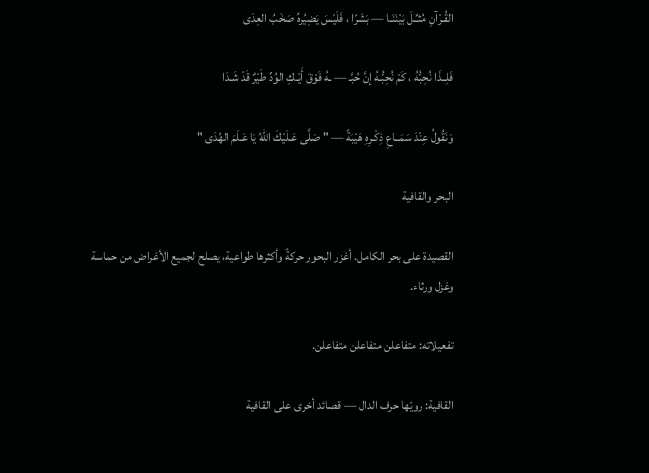القُـرْآنِ مُثـِّـلَ بَيْنَنَـا — بَشَرًا ، فَلَيْسَ يَضِيُرهُ صَخَبُ العِدَى

فَلِــذَا نُحِبُّهُ ، كَمْ نُحِبُّـهُ إنَّ حُبَّـ — ـهُ فَوْقَ أَيْـكِ الوُدِّ طَيْرٌ قَدْ شَـدَا

وَنَقُولُ عِنْدَ سَمَــاعِ ذِكْـرِهِ هَيْبَةً — " صَلَّى عَـلَيْكَ اللهُ يَا عَـلَمَ الهُدَى "

البحر والقافية

القصيدة على بحر الكامل. أغزر البحور حركةً وأكثرها طواعية، يصلح لجميع الأغراض من حماسة وغزل ورثاء.

تفعيلاته: متفاعلن متفاعلن متفاعلن.

القافية: رويّها حرف الدال — قصائد أخرى على القافية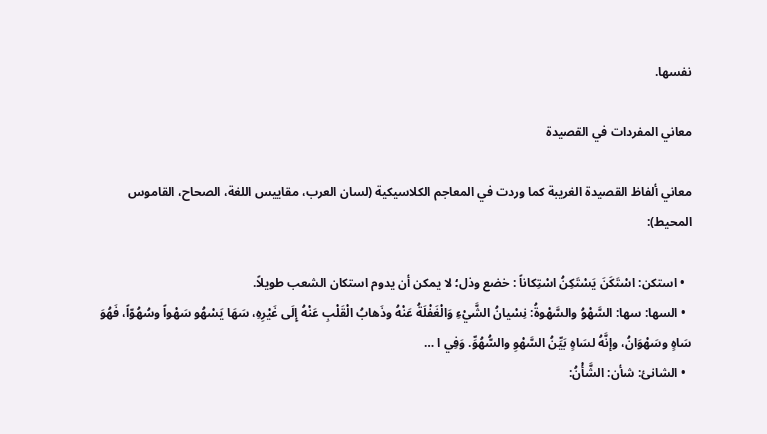نفسها.

معاني المفردات في القصيدة

معاني ألفاظ القصيدة الغريبة كما وردت في المعاجم الكلاسيكية (لسان العرب، مقاييس اللغة، الصحاح، القاموس المحيط):

  • استكن: اسْتَكَنَ يَسْتَكِنُ اسْتِكاناً : خضع وذل؛ لا يمكن أن يدوم استكان الشعب طويلاً.
  • السها: سها: السَّهْوُ والسَّهْوةُ: نِسْيانُ الشَّيْءِ وَالْغَفْلَةُ عَنْهُ وذَهابُ الْقَلْبِ عَنْهُ إِلَى غَيْرِهِ، سَهَا يَسْهُو سَهْواً وسُهُوّاً، فَهُوَ سَاهٍ وسَهْوَانُ، وإنَّهُ لسَاهٍ بَيِّنُ السَّهْوِ والسُّهُوِّ. وَفِي ا …
  • الشانئ: شأن: الشَّأْنُ: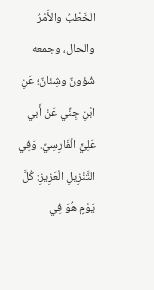الخَطْبُ والأَمْرُ والحال، وجمعه شُؤونٌ وشِئانٌ؛ عَنِ ابْنِ جِنِّي عَنْ أَبي عَلِيٍّ الْفَارِسِيِّ. وَفِي التَّنْزِيلِ الْعَزِيزِ: كُلَّ يَوْمٍ هُوَ فِي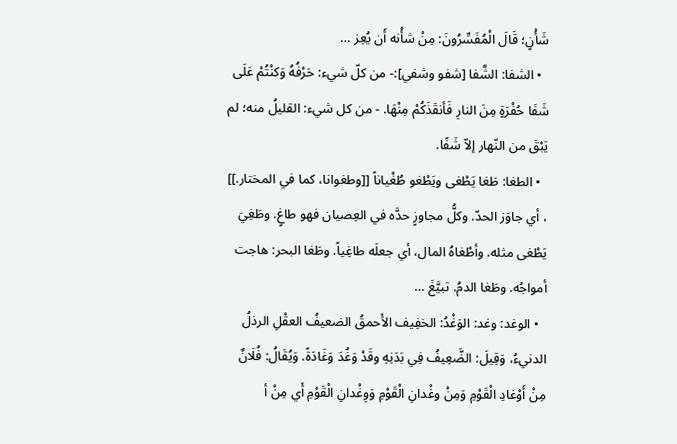شَأْنٍ؛ قَالَ الْمُفَسِّرُونَ: مِنْ شأْنه أَن يُعِز …
  • الشفا: الشَّفا [شفو وشفي]:- من كلّ شيء: حَرْفُهُ وَكنْتُمْ عَلَى شَفَا حُفْرَةٍ مِنَ النارِ فَأنقَذَكُمْ مِنْهَا. - من كل شيء: القليلُ منه؛ لم يَبْقَ من النّهار إلاّ شَفًا.
  • الطغا: طَغا يَطْغى ويَطْغو طُغْياناً [[وطغوانا، كما في المختار.]] ، أي جاوَز الحدّ. وكلُّ مجاوزٍ حدَّه في العِصيان فهو طاغٍ. وطَغِيَ يَطْغى مثله. وأطْغاهُ المال، أي جعلَه طاغِياً. وطَغا البحر: هاجت أمواجُه. وطَغا الدمُ. تبيَّغَ …
  • الوغد: وغد: الوَغْدُ: الخفِيف الأَحمقُ الضعيفُ العقْلِ الرذلُ الدنيءُ، وَقِيلَ: الضَّعِيفُ فِي بَدَنِهِ وقَدْ وَغُدَ وَغَادَةً. وَيُقَالُ: فُلَانٌ مِنْ أَوْغادِ الْقَوْمِ وَمِنْ وغْدانِ الْقَوْمِ وَوِغْدانِ الْقَوْمِ أَي مِنْ أ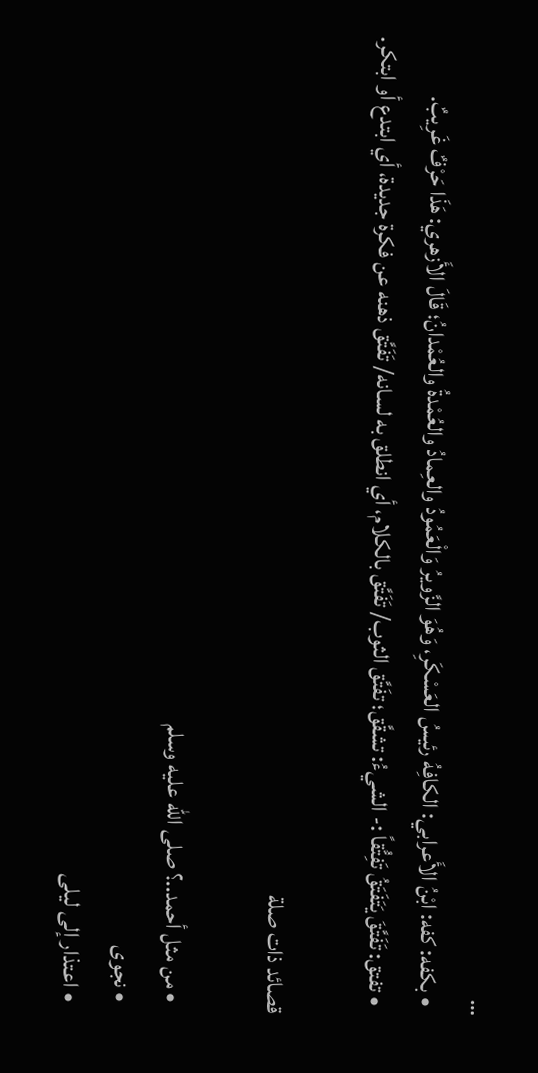…
  • بكفه: كفه: ابْنُ الأَعرابي: الكافِهُ رئيسُ العَسْكَرِ، وَهُوَ الزَّويرُ وَالْعَمُودُ والعِمادُ والعُمْدةُ والعُمْدانُ؛ قَالَ الأَزهري: هَذَا حَرْفٌ غَرِيبٌ.
  • تفتق: تَفَتَّقَ يَتَفَتَقُ تَفِتُّقاً :- الشيءُ: تشقَّق؛ تفَتَّق الثوب/ تَفَتَّق بالكلام، أي انطلق به لسانه/ تَفَتَّق ذهنه عن فكرة جديدة، أي ابتدع أو ابتكر.

قصائد ذات صلة

  • من مثل أحمد..؟ صلى الله عليه وسلم
  • نجوى
  • اعتذار إلى ليلى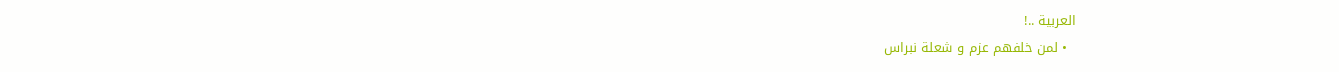العربية ..!
  • لمن خلفهم عزم و شعلة نبراس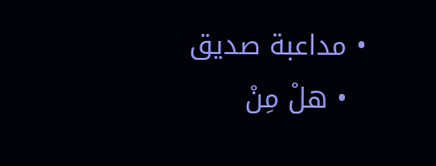• مداعبة صديق
  • هلْ مِنْ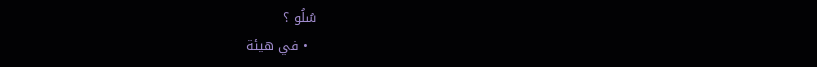سُلُو ؟
  • في هيئة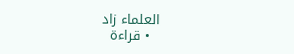العلماء زاد
  • قراءة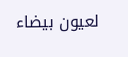لعيون بيضاء